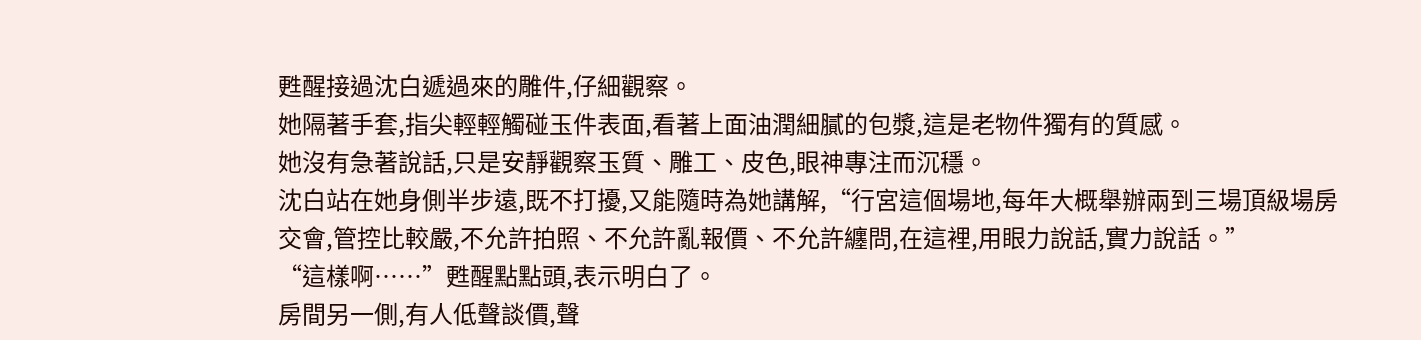甦醒接過沈白遞過來的雕件,仔細觀察。
她隔著手套,指尖輕輕觸碰玉件表面,看著上面油潤細膩的包漿,這是老物件獨有的質感。
她沒有急著說話,只是安靜觀察玉質、雕工、皮色,眼神專注而沉穩。
沈白站在她身側半步遠,既不打擾,又能隨時為她講解,“行宮這個場地,每年大概舉辦兩到三場頂級場房交會,管控比較嚴,不允許拍照、不允許亂報價、不允許纏問,在這裡,用眼力說話,實力說話。”
“這樣啊……”甦醒點點頭,表示明白了。
房間另一側,有人低聲談價,聲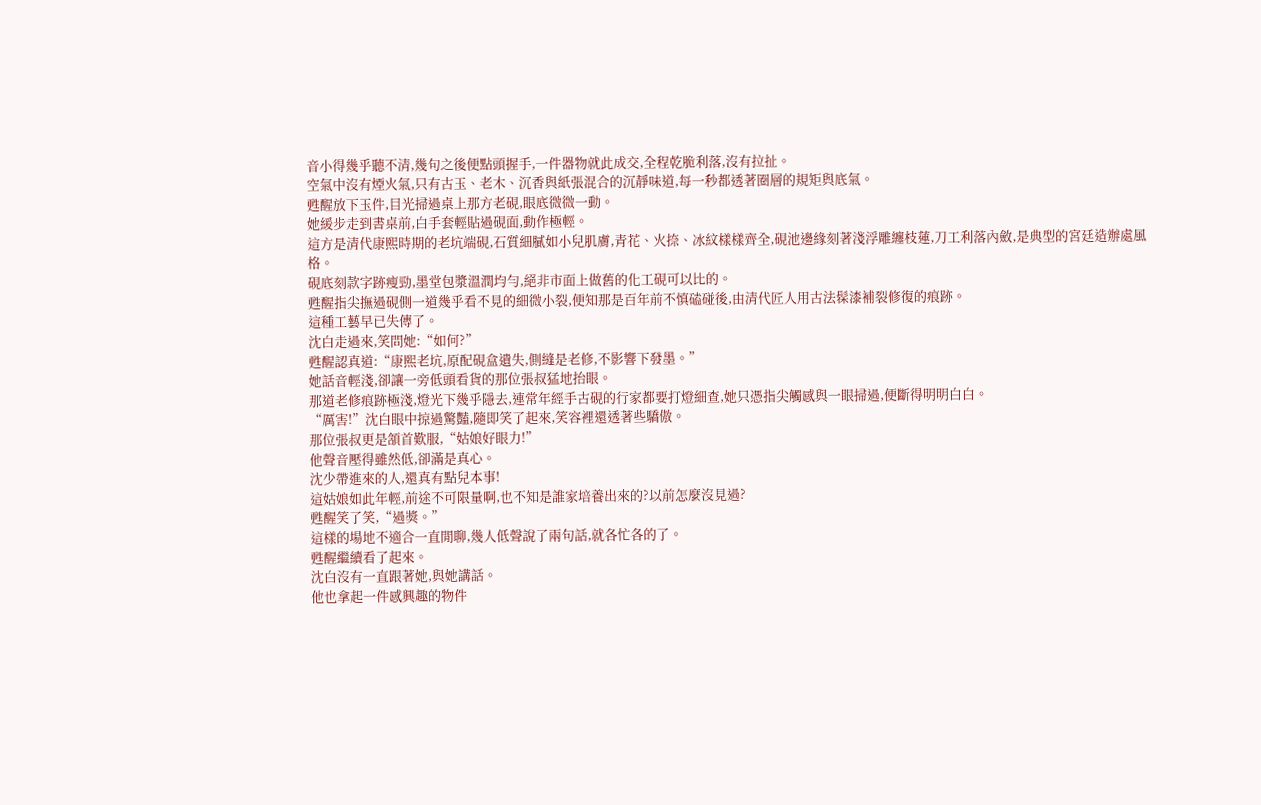音小得幾乎聽不清,幾句之後便點頭握手,一件器物就此成交,全程乾脆利落,沒有拉扯。
空氣中沒有煙火氣,只有古玉、老木、沉香與紙張混合的沉靜味道,每一秒都透著圈層的規矩與底氣。
甦醒放下玉件,目光掃過桌上那方老硯,眼底微微一動。
她緩步走到書桌前,白手套輕貼過硯面,動作極輕。
這方是清代康熙時期的老坑端硯,石質細膩如小兒肌膚,青花、火捺、冰紋樣樣齊全,硯池邊緣刻著淺浮雕纏枝蓮,刀工利落內斂,是典型的宮廷造辦處風格。
硯底刻款字跡瘦勁,墨堂包漿溫潤均勻,絕非市面上做舊的化工硯可以比的。
甦醒指尖撫過硯側一道幾乎看不見的細微小裂,便知那是百年前不慎磕碰後,由清代匠人用古法髹漆補裂修復的痕跡。
這種工藝早已失傳了。
沈白走過來,笑問她:“如何?”
甦醒認真道:“康熙老坑,原配硯盒遺失,側縫是老修,不影響下發墨。”
她話音輕淺,卻讓一旁低頭看貨的那位張叔猛地抬眼。
那道老修痕跡極淺,燈光下幾乎隱去,連常年經手古硯的行家都要打燈細查,她只憑指尖觸感與一眼掃過,便斷得明明白白。
“厲害!”沈白眼中掠過驚豔,隨即笑了起來,笑容裡還透著些驕傲。
那位張叔更是頷首歎服,“姑娘好眼力!”
他聲音壓得雖然低,卻滿是真心。
沈少帶進來的人,還真有點兒本事!
這姑娘如此年輕,前途不可限量啊,也不知是誰家培養出來的?以前怎麼沒見過?
甦醒笑了笑,“過獎。”
這樣的場地不適合一直閒聊,幾人低聲說了兩句話,就各忙各的了。
甦醒繼續看了起來。
沈白沒有一直跟著她,與她講話。
他也拿起一件感興趣的物件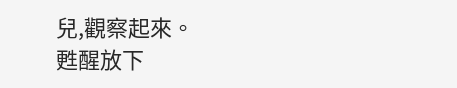兒,觀察起來。
甦醒放下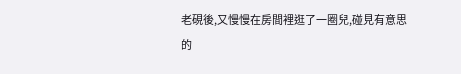老硯後,又慢慢在房間裡逛了一圈兒,碰見有意思的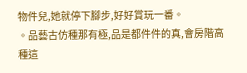物件兒,她就停下腳步,好好賞玩一番。
。品藝古仿種那有極,品是都件件的真,會房階高種這